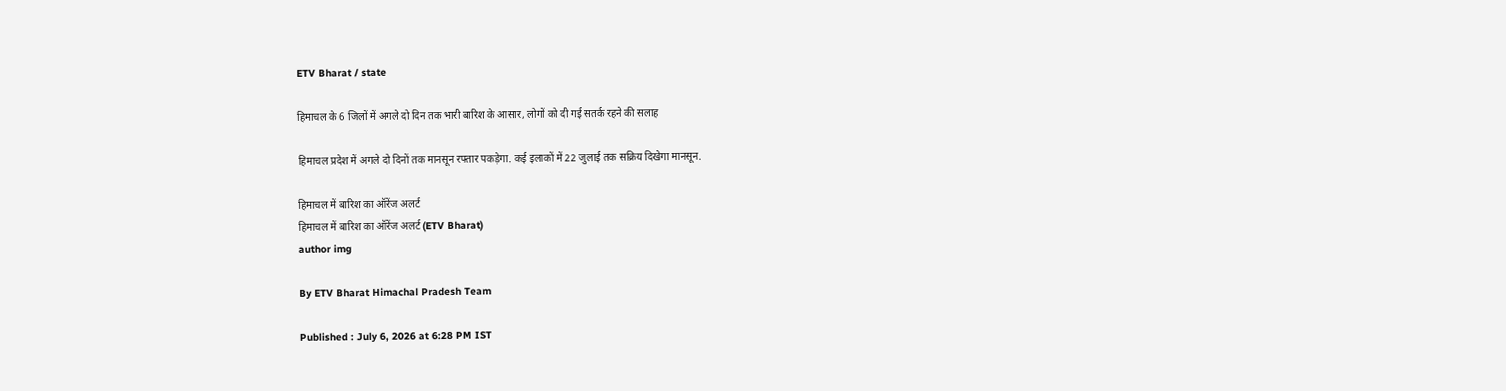ETV Bharat / state

हिमाचल के 6 जिलों में अगले दो दिन तक भारी बारिश के आसार, लोगों को दी गई सतर्क रहने की सलाह

हिमाचल प्रदेश में अगले दो दिनों तक मानसून रफ्तार पकड़ेगा. कई इलाकों में 22 जुलाई तक सक्रिय दिखेगा मानसून.

हिमाचल में बारिश का ऑरेंज अलर्ट
हिमाचल में बारिश का ऑरेंज अलर्ट (ETV Bharat)
author img

By ETV Bharat Himachal Pradesh Team

Published : July 6, 2026 at 6:28 PM IST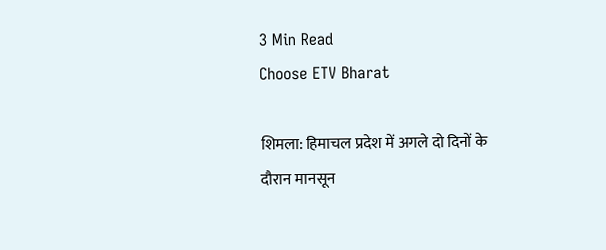3 Min Read
Choose ETV Bharat

शिमला: हिमाचल प्रदेश में अगले दो दिनों के दौरान मानसून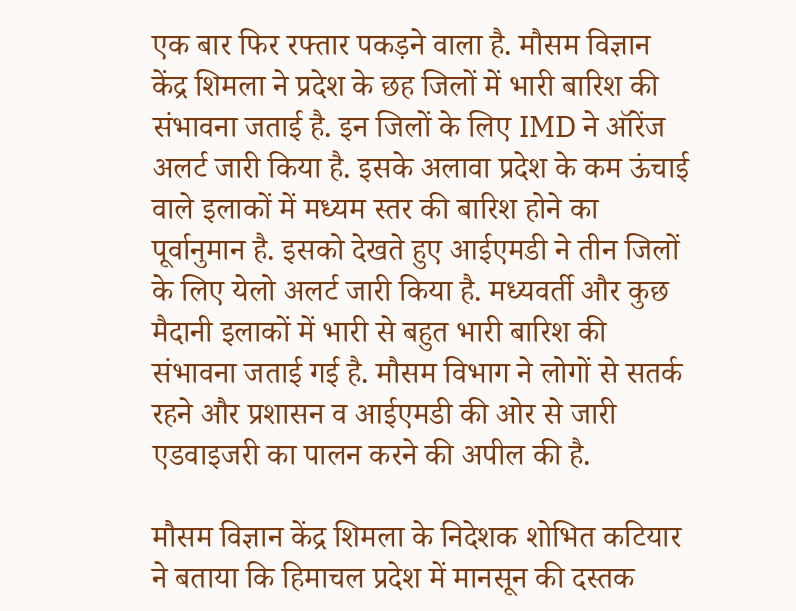एक बार फिर रफ्तार पकड़ने वाला है. मौसम विज्ञान केंद्र शिमला ने प्रदेश के छह जिलों में भारी बारिश की संभावना जताई है. इन जिलों के लिए IMD ने ऑरेंज अलर्ट जारी किया है. इसके अलावा प्रदेश के कम ऊंचाई वाले इलाकों में मध्यम स्तर की बारिश होने का पूर्वानुमान है. इसको देखते हुए आईएमडी ने तीन जिलों के लिए येलो अलर्ट जारी किया है. मध्यवर्ती और कुछ मैदानी इलाकों में भारी से बहुत भारी बारिश की संभावना जताई गई है. मौसम विभाग ने लोगों से सतर्क रहने और प्रशासन व आईएमडी की ओर से जारी एडवाइजरी का पालन करने की अपील की है.

मौसम विज्ञान केंद्र शिमला के निदेशक शोभित कटियार ने बताया कि हिमाचल प्रदेश में मानसून की दस्तक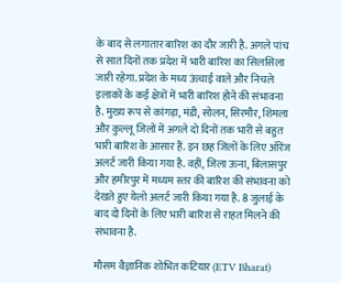के बाद से लगातार बारिश का दौर जारी है. अगले पांच से सात दिनों तक प्रदेश में भारी बारिश का सिलसिला जारी रहेगा. प्रदेश के मध्य ऊंचाई वाले और निचले इलाकों के कई क्षेत्रों में भारी बारिश होने की संभावना है. मुख्य रूप से कांगड़ा, मंडी, सोलन, सिरमौर, शिमला और कुल्लू जिलों में अगले दो दिनों तक भारी से बहुत भारी बारिश के आसार हैं. इन छह जिलों के लिए ऑरेंज अलर्ट जारी किया गया है. वहीं, जिला ऊना, बिलासपुर और हमीरपुर में मध्यम स्तर की बारिश की संभावना को देखते हुए येलो अलर्ट जारी किया गया है. 8 जुलाई के बाद दो दिनों के लिए भारी बारिश से राहत मिलने की संभावना है.

मौसम वैज्ञानिक शोभित कटियार (ETV Bharat)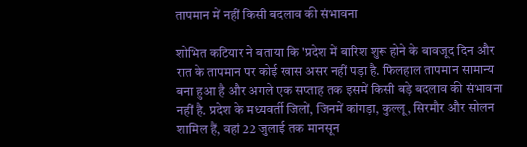तापमान में नहीं किसी बदलाव की संभावना

शोभित कटियार ने बताया कि 'प्रदेश में बारिश शुरू होने के बावजूद दिन और रात के तापमान पर कोई खास असर नहीं पड़ा है. फिलहाल तापमान सामान्य बना हुआ है और अगले एक सप्ताह तक इसमें किसी बड़े बदलाव की संभावना नहीं है. प्रदेश के मध्यवर्ती जिलों, जिनमें कांगड़ा, कुल्लू, सिरमौर और सोलन शामिल हैं, वहां 22 जुलाई तक मानसून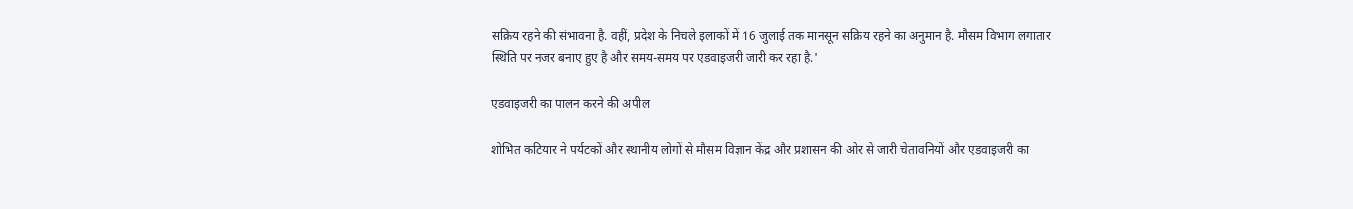सक्रिय रहने की संभावना है. वहीं, प्रदेश के निचले इलाकों में 16 जुलाई तक मानसून सक्रिय रहने का अनुमान है. मौसम विभाग लगातार स्थिति पर नजर बनाए हुए है और समय-समय पर एडवाइजरी जारी कर रहा है.'

एडवाइजरी का पालन करने की अपील

शोभित कटियार ने पर्यटकों और स्थानीय लोगों से मौसम विज्ञान केंद्र और प्रशासन की ओर से जारी चेतावनियों और एडवाइजरी का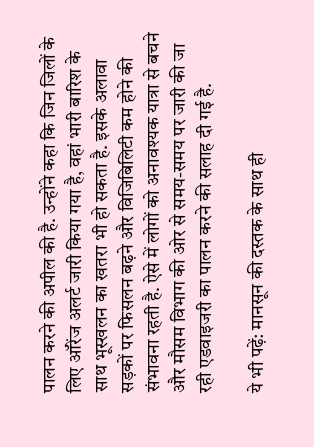पालन करने की अपील की है. उन्होंने कहा कि जिन जिलों के लिए ऑरेंज अलर्ट जारी किया गया है, वहां भारी बारिश के साथ भूस्खलन का खतरा भी हो सकता है. इसके अलावा सड़कों पर फिसलन बढ़ने और विजिबिलिटी कम होने की संभावना रहती है. ऐसे में लोगों को अनावश्यक यात्रा से बचने और मौसम विभाग की ओर से समय-समय पर जारी की जा रही एडवाइजरी का पालन करने की सलाह दी गई है.

ये भी पढ़ें: मानसून की दस्तक के साथ ही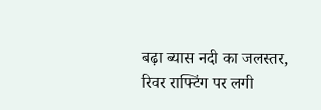बढ़ा ब्यास नदी का जलस्तर, रिवर राफ्टिंग पर लगी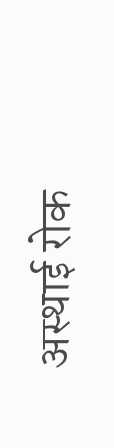अस्थाई रोक